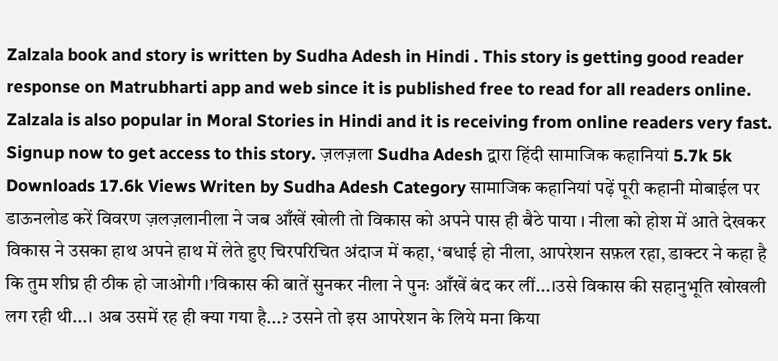Zalzala book and story is written by Sudha Adesh in Hindi . This story is getting good reader response on Matrubharti app and web since it is published free to read for all readers online. Zalzala is also popular in Moral Stories in Hindi and it is receiving from online readers very fast. Signup now to get access to this story. ज़लज़ला Sudha Adesh द्वारा हिंदी सामाजिक कहानियां 5.7k 5k Downloads 17.6k Views Writen by Sudha Adesh Category सामाजिक कहानियां पढ़ें पूरी कहानी मोबाईल पर डाऊनलोड करें विवरण ज़लज़लानीला ने जब आँखें खोली तो विकास को अपने पास ही बैठे पाया । नीला को होश में आते देखकर विकास ने उसका हाथ अपने हाथ में लेते हुए चिरपरिचित अंदाज में कहा, ‘बधाई हो नीला, आपरेशन सफ़ल रहा, डाक्टर ने कहा है कि तुम शीघ्र ही ठीक हो जाओगी ।’विकास की बातें सुनकर नीला ने पुनः आँखें बंद कर लीं...।उसे विकास की सहानुभूति खोखली लग रही थी...। अब उसमें रह ही क्या गया है...? उसने तो इस आपरेशन के लिये मना किया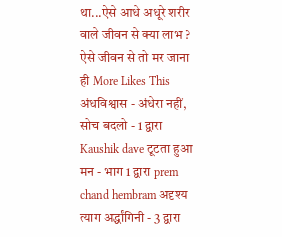था...ऐसे आधे अधूरे शरीर वाले जीवन से क्या लाभ ? ऐसे जीवन से तो मर जाना ही More Likes This अंधविश्वास - अंधेरा नहीं, सोच बदलो - 1 द्वारा Kaushik dave टूटता हुआ मन - भाग 1 द्वारा prem chand hembram अदृश्य त्याग अर्द्धांगिनी - 3 द्वारा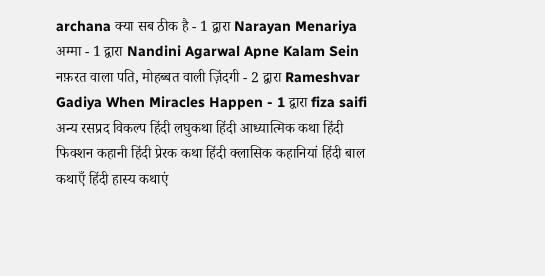archana क्या सब ठीक है - 1 द्वारा Narayan Menariya अम्मा - 1 द्वारा Nandini Agarwal Apne Kalam Sein नफ़रत वाला पति, मोहब्बत वाली ज़िंदगी - 2 द्वारा Rameshvar Gadiya When Miracles Happen - 1 द्वारा fiza saifi अन्य रसप्रद विकल्प हिंदी लघुकथा हिंदी आध्यात्मिक कथा हिंदी फिक्शन कहानी हिंदी प्रेरक कथा हिंदी क्लासिक कहानियां हिंदी बाल कथाएँ हिंदी हास्य कथाएं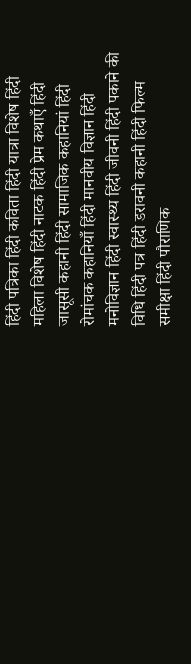हिंदी पत्रिका हिंदी कविता हिंदी यात्रा विशेष हिंदी महिला विशेष हिंदी नाटक हिंदी प्रेम कथाएँ हिंदी जासूसी कहानी हिंदी सामाजिक कहानियां हिंदी रोमांचक कहानियाँ हिंदी मानवीय विज्ञान हिंदी मनोविज्ञान हिंदी स्वास्थ्य हिंदी जीवनी हिंदी पकाने की विधि हिंदी पत्र हिंदी डरावनी कहानी हिंदी फिल्म समीक्षा हिंदी पौराणिक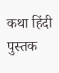कथा हिंदी पुस्तक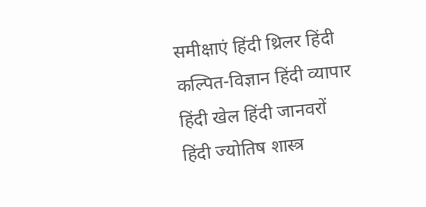समीक्षाएं हिंदी थ्रिलर हिंदी कल्पित-विज्ञान हिंदी व्यापार हिंदी खेल हिंदी जानवरों हिंदी ज्योतिष शास्त्र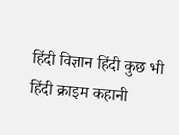हिंदी विज्ञान हिंदी कुछ भी हिंदी क्राइम कहानी